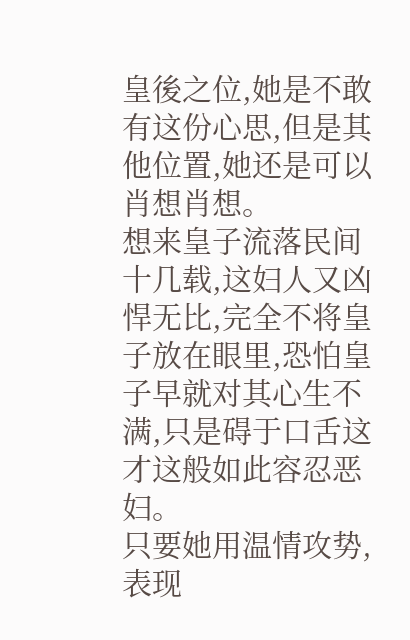皇後之位,她是不敢有这份心思,但是其他位置,她还是可以肖想肖想。
想来皇子流落民间十几载,这妇人又凶悍无比,完全不将皇子放在眼里,恐怕皇子早就对其心生不满,只是碍于口舌这才这般如此容忍恶妇。
只要她用温情攻势,表现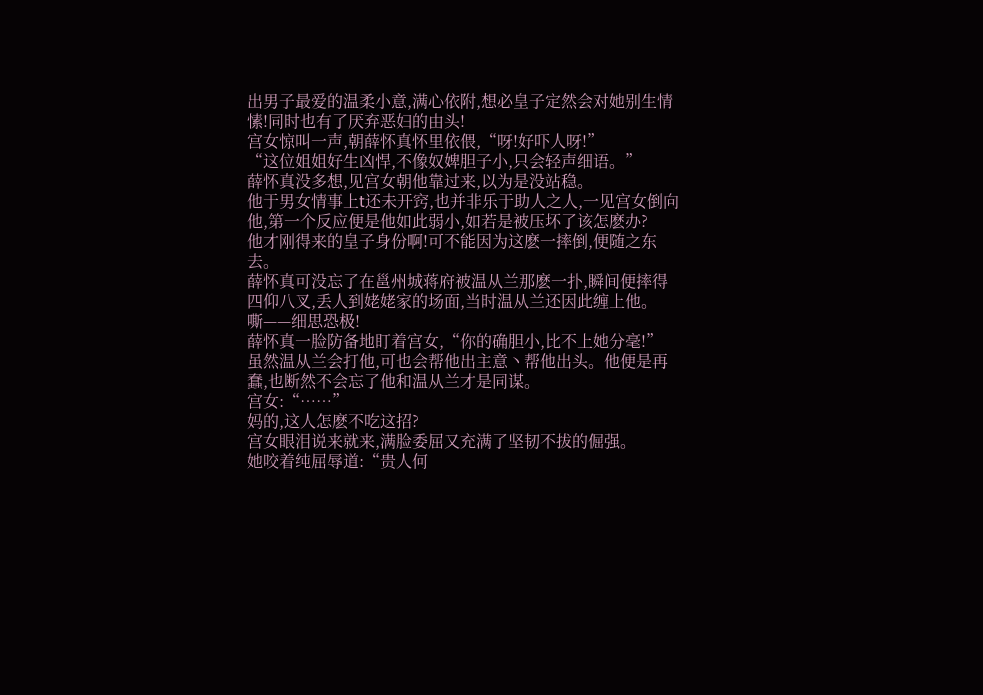出男子最爱的温柔小意,满心依附,想必皇子定然会对她别生情愫!同时也有了厌弃恶妇的由头!
宫女惊叫一声,朝薛怀真怀里依偎,“呀!好吓人呀!”
“这位姐姐好生凶悍,不像奴婢胆子小,只会轻声细语。”
薛怀真没多想,见宫女朝他靠过来,以为是没站稳。
他于男女情事上t还未开窍,也并非乐于助人之人,一见宫女倒向他,第一个反应便是他如此弱小,如若是被压坏了该怎麽办?
他才刚得来的皇子身份啊!可不能因为这麽一摔倒,便随之东去。
薛怀真可没忘了在邕州城蒋府被温从兰那麽一扑,瞬间便摔得四仰八叉,丢人到姥姥家的场面,当时温从兰还因此缠上他。
嘶——细思恐极!
薛怀真一脸防备地盯着宫女,“你的确胆小,比不上她分毫!”
虽然温从兰会打他,可也会帮他出主意丶帮他出头。他便是再蠢,也断然不会忘了他和温从兰才是同谋。
宫女:“……”
妈的,这人怎麽不吃这招?
宫女眼泪说来就来,满脸委屈又充满了坚韧不拔的倔强。
她咬着纯屈辱道:“贵人何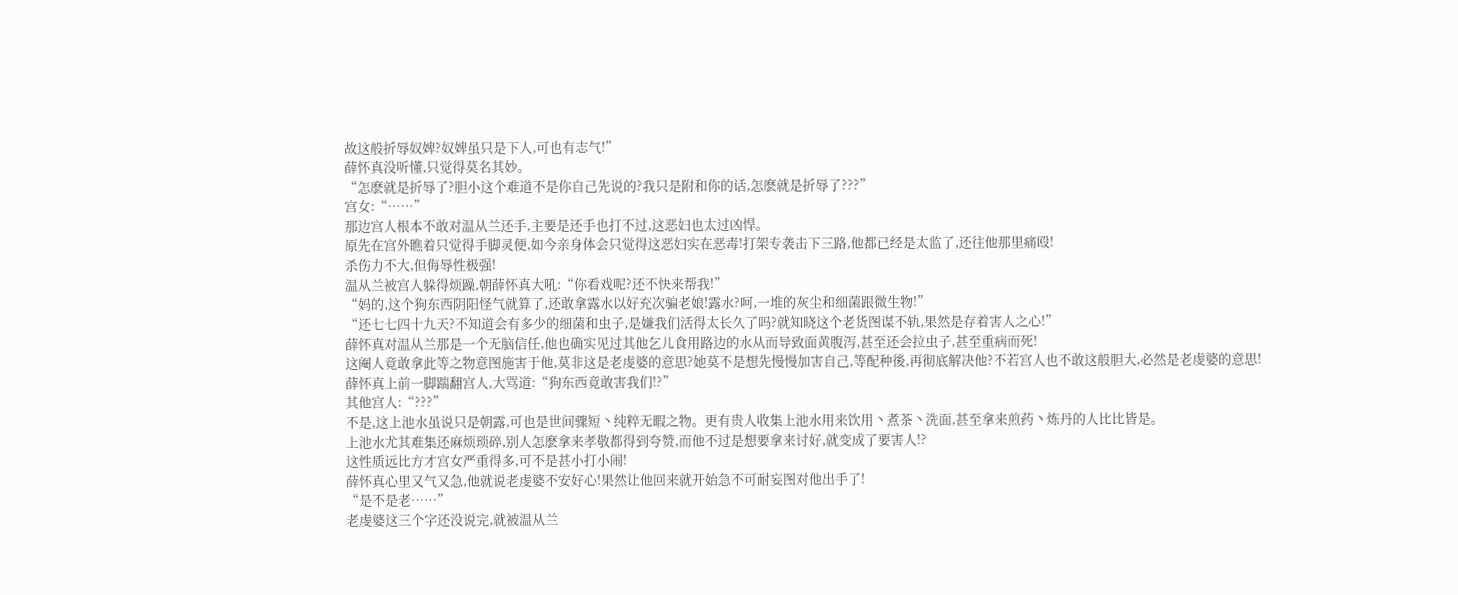故这般折辱奴婢?奴婢虽只是下人,可也有志气!”
薛怀真没听懂,只觉得莫名其妙。
“怎麽就是折辱了?胆小这个难道不是你自己先说的?我只是附和你的话,怎麽就是折辱了???”
宫女:“……”
那边宫人根本不敢对温从兰还手,主要是还手也打不过,这恶妇也太过凶悍。
原先在宫外瞧着只觉得手脚灵便,如今亲身体会只觉得这恶妇实在恶毒!打架专袭击下三路,他都已经是太监了,还往他那里痛殴!
杀伤力不大,但侮辱性极强!
温从兰被宫人躲得烦躁,朝薛怀真大吼:“你看戏呢?还不快来帮我!”
“妈的,这个狗东西阴阳怪气就算了,还敢拿露水以好充次骗老娘!露水?呵,一堆的灰尘和细菌跟微生物!”
“还七七四十九天?不知道会有多少的细菌和虫子,是嫌我们活得太长久了吗?就知晓这个老货图谋不轨,果然是存着害人之心!”
薛怀真对温从兰那是一个无脑信任,他也确实见过其他乞儿食用路边的水从而导致面黄腹泻,甚至还会拉虫子,甚至重病而死!
这阉人竟敢拿此等之物意图施害于他,莫非这是老虔婆的意思?她莫不是想先慢慢加害自己,等配种後,再彻底解决他?不若宫人也不敢这般胆大,必然是老虔婆的意思!
薛怀真上前一脚踹翻宫人,大骂道:“狗东西竟敢害我们!?”
其他宫人:“???”
不是,这上池水虽说只是朝露,可也是世间骤短丶纯粹无暇之物。更有贵人收集上池水用来饮用丶煮茶丶洗面,甚至拿来煎药丶炼丹的人比比皆是。
上池水尤其难集还麻烦琐碎,别人怎麽拿来孝敬都得到夸赞,而他不过是想要拿来讨好,就变成了要害人!?
这性质远比方才宫女严重得多,可不是甚小打小闹!
薛怀真心里又气又急,他就说老虔婆不安好心!果然让他回来就开始急不可耐妄图对他出手了!
“是不是老……”
老虔婆这三个字还没说完,就被温从兰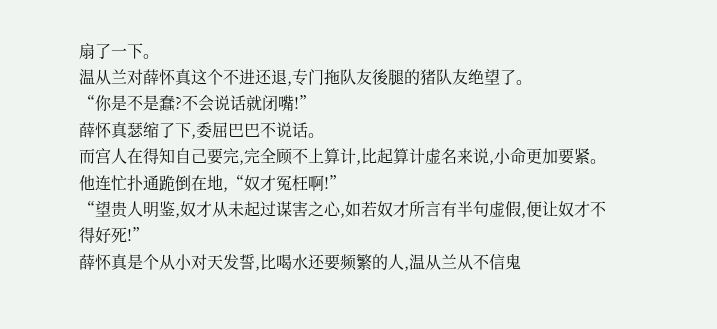扇了一下。
温从兰对薛怀真这个不进还退,专门拖队友後腿的猪队友绝望了。
“你是不是蠢?不会说话就闭嘴!”
薛怀真瑟缩了下,委屈巴巴不说话。
而宫人在得知自己要完,完全顾不上算计,比起算计虚名来说,小命更加要紧。
他连忙扑通跪倒在地,“奴才冤枉啊!”
“望贵人明鉴,奴才从未起过谋害之心,如若奴才所言有半句虚假,便让奴才不得好死!”
薛怀真是个从小对天发誓,比喝水还要频繁的人,温从兰从不信鬼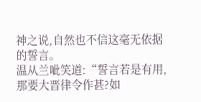神之说,自然也不信这毫无依据的誓言。
温从兰呲笑道:“誓言若是有用,那要大晋律令作甚?如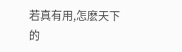若真有用,怎麽天下的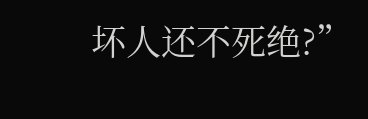坏人还不死绝?”